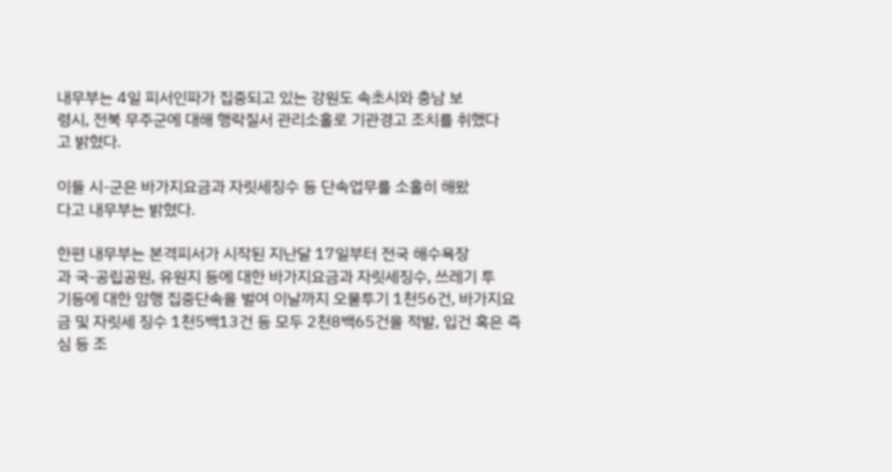내무부는 4일 피서인파가 집중되고 있는 강원도 속초시와 충남 보
령시, 전북 무주군에 대해 행락질서 관리소홀로 기관경고 조치를 취했다
고 밝혔다.

이들 시-군은 바가지요금과 자릿세징수 등 단속업무를 소홀히 해왔
다고 내무부는 밝혔다.

한편 내무부는 본격피서가 시작된 지난달 17일부터 전국 해수욕장
과 국-공립공원, 유원지 등에 대한 바가지요금과 자릿세징수, 쓰레기 투
기등에 대한 암행 집중단속을 벌여 이날까지 오물투기 1천56건, 바가지요
금 및 자릿세 징수 1천5백13건 등 모두 2천8백65건을 적발, 입건 혹은 즉
심 등 조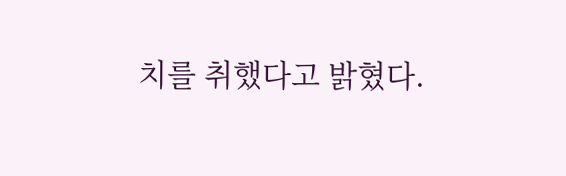치를 취했다고 밝혔다.